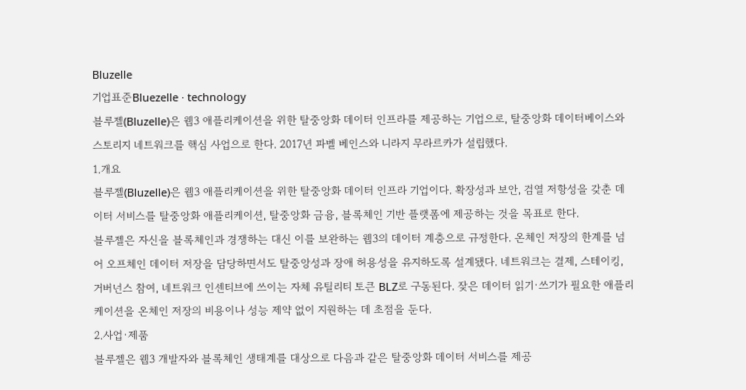Bluzelle
기업표준Bluezelle · technology
블루젤(Bluzelle)은 웹3 애플리케이션을 위한 탈중앙화 데이터 인프라를 제공하는 기업으로, 탈중앙화 데이터베이스와 스토리지 네트워크를 핵심 사업으로 한다. 2017년 파벨 베인스와 니라지 무라르카가 설립했다.
1.개요
블루젤(Bluzelle)은 웹3 애플리케이션을 위한 탈중앙화 데이터 인프라 기업이다. 확장성과 보안, 검열 저항성을 갖춘 데이터 서비스를 탈중앙화 애플리케이션, 탈중앙화 금융, 블록체인 기반 플랫폼에 제공하는 것을 목표로 한다.
블루젤은 자신을 블록체인과 경쟁하는 대신 이를 보완하는 웹3의 데이터 계층으로 규정한다. 온체인 저장의 한계를 넘어 오프체인 데이터 저장을 담당하면서도 탈중앙성과 장애 허용성을 유지하도록 설계됐다. 네트워크는 결제, 스테이킹, 거버넌스 참여, 네트워크 인센티브에 쓰이는 자체 유틸리티 토큰 BLZ로 구동된다. 잦은 데이터 읽기·쓰기가 필요한 애플리케이션을 온체인 저장의 비용이나 성능 제약 없이 지원하는 데 초점을 둔다.
2.사업·제품
블루젤은 웹3 개발자와 블록체인 생태계를 대상으로 다음과 같은 탈중앙화 데이터 서비스를 제공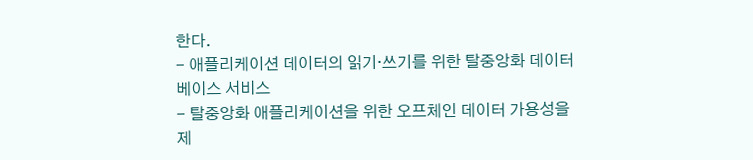한다.
- 애플리케이션 데이터의 읽기·쓰기를 위한 탈중앙화 데이터베이스 서비스
- 탈중앙화 애플리케이션을 위한 오프체인 데이터 가용성을 제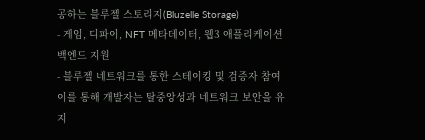공하는 블루젤 스토리지(Bluzelle Storage)
- 게임, 디파이, NFT 메타데이터, 웹3 애플리케이션 백엔드 지원
- 블루젤 네트워크를 통한 스테이킹 및 검증자 참여
이를 통해 개발자는 탈중앙성과 네트워크 보안을 유지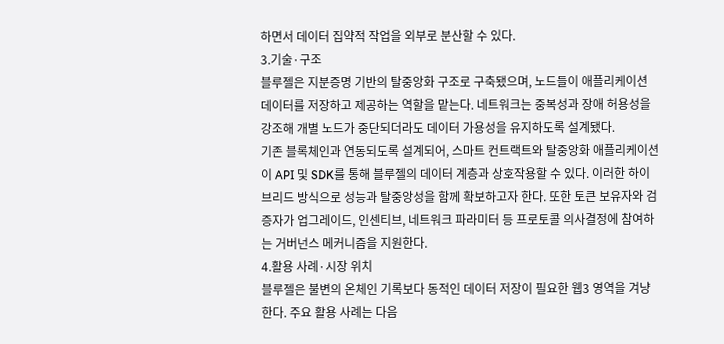하면서 데이터 집약적 작업을 외부로 분산할 수 있다.
3.기술·구조
블루젤은 지분증명 기반의 탈중앙화 구조로 구축됐으며, 노드들이 애플리케이션 데이터를 저장하고 제공하는 역할을 맡는다. 네트워크는 중복성과 장애 허용성을 강조해 개별 노드가 중단되더라도 데이터 가용성을 유지하도록 설계됐다.
기존 블록체인과 연동되도록 설계되어, 스마트 컨트랙트와 탈중앙화 애플리케이션이 API 및 SDK를 통해 블루젤의 데이터 계층과 상호작용할 수 있다. 이러한 하이브리드 방식으로 성능과 탈중앙성을 함께 확보하고자 한다. 또한 토큰 보유자와 검증자가 업그레이드, 인센티브, 네트워크 파라미터 등 프로토콜 의사결정에 참여하는 거버넌스 메커니즘을 지원한다.
4.활용 사례·시장 위치
블루젤은 불변의 온체인 기록보다 동적인 데이터 저장이 필요한 웹3 영역을 겨냥한다. 주요 활용 사례는 다음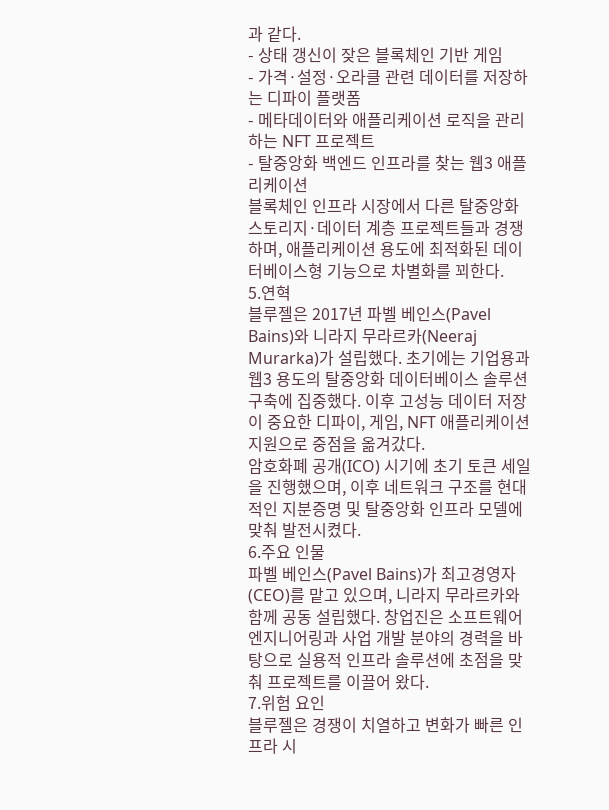과 같다.
- 상태 갱신이 잦은 블록체인 기반 게임
- 가격·설정·오라클 관련 데이터를 저장하는 디파이 플랫폼
- 메타데이터와 애플리케이션 로직을 관리하는 NFT 프로젝트
- 탈중앙화 백엔드 인프라를 찾는 웹3 애플리케이션
블록체인 인프라 시장에서 다른 탈중앙화 스토리지·데이터 계층 프로젝트들과 경쟁하며, 애플리케이션 용도에 최적화된 데이터베이스형 기능으로 차별화를 꾀한다.
5.연혁
블루젤은 2017년 파벨 베인스(Pavel Bains)와 니라지 무라르카(Neeraj Murarka)가 설립했다. 초기에는 기업용과 웹3 용도의 탈중앙화 데이터베이스 솔루션 구축에 집중했다. 이후 고성능 데이터 저장이 중요한 디파이, 게임, NFT 애플리케이션 지원으로 중점을 옮겨갔다.
암호화폐 공개(ICO) 시기에 초기 토큰 세일을 진행했으며, 이후 네트워크 구조를 현대적인 지분증명 및 탈중앙화 인프라 모델에 맞춰 발전시켰다.
6.주요 인물
파벨 베인스(Pavel Bains)가 최고경영자(CEO)를 맡고 있으며, 니라지 무라르카와 함께 공동 설립했다. 창업진은 소프트웨어 엔지니어링과 사업 개발 분야의 경력을 바탕으로 실용적 인프라 솔루션에 초점을 맞춰 프로젝트를 이끌어 왔다.
7.위험 요인
블루젤은 경쟁이 치열하고 변화가 빠른 인프라 시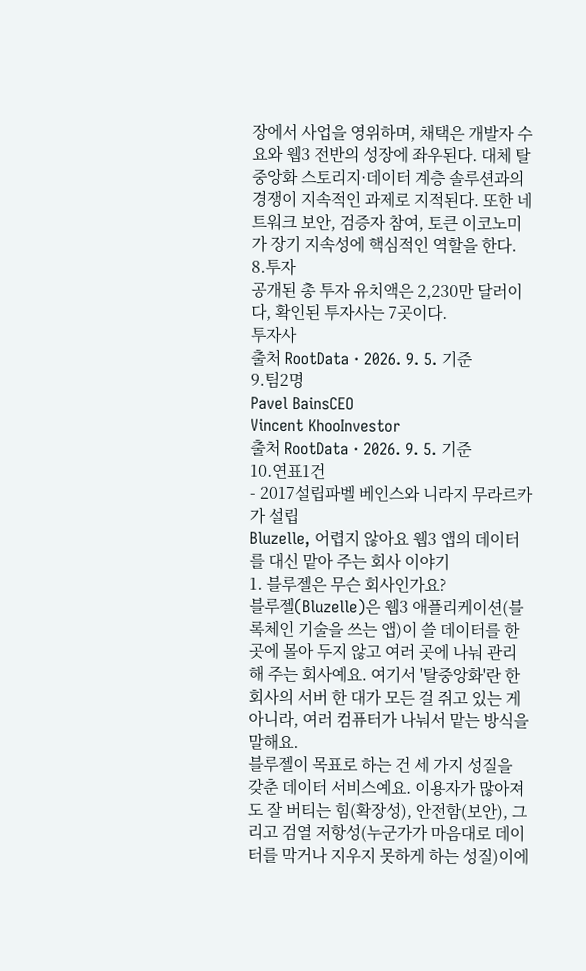장에서 사업을 영위하며, 채택은 개발자 수요와 웹3 전반의 성장에 좌우된다. 대체 탈중앙화 스토리지·데이터 계층 솔루션과의 경쟁이 지속적인 과제로 지적된다. 또한 네트워크 보안, 검증자 참여, 토큰 이코노미가 장기 지속성에 핵심적인 역할을 한다.
8.투자
공개된 총 투자 유치액은 2,230만 달러이다, 확인된 투자사는 7곳이다.
투자사
출처 RootData · 2026. 9. 5. 기준
9.팀2명
Pavel BainsCEO
Vincent KhooInvestor
출처 RootData · 2026. 9. 5. 기준
10.연표1건
- 2017설립파벨 베인스와 니라지 무라르카가 설립
Bluzelle, 어렵지 않아요 웹3 앱의 데이터를 대신 맡아 주는 회사 이야기
1. 블루젤은 무슨 회사인가요?
블루젤(Bluzelle)은 웹3 애플리케이션(블록체인 기술을 쓰는 앱)이 쓸 데이터를 한곳에 몰아 두지 않고 여러 곳에 나눠 관리해 주는 회사예요. 여기서 '탈중앙화'란 한 회사의 서버 한 대가 모든 걸 쥐고 있는 게 아니라, 여러 컴퓨터가 나눠서 맡는 방식을 말해요.
블루젤이 목표로 하는 건 세 가지 성질을 갖춘 데이터 서비스예요. 이용자가 많아져도 잘 버티는 힘(확장성), 안전함(보안), 그리고 검열 저항성(누군가가 마음대로 데이터를 막거나 지우지 못하게 하는 성질)이에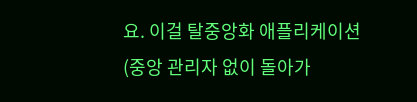요. 이걸 탈중앙화 애플리케이션(중앙 관리자 없이 돌아가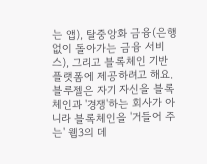는 앱), 탈중앙화 금융(은행 없이 돌아가는 금융 서비스), 그리고 블록체인 기반 플랫폼에 제공하려고 해요.
블루젤은 자기 자신을 블록체인과 '경쟁'하는 회사가 아니라 블록체인을 '거들어 주는' 웹3의 데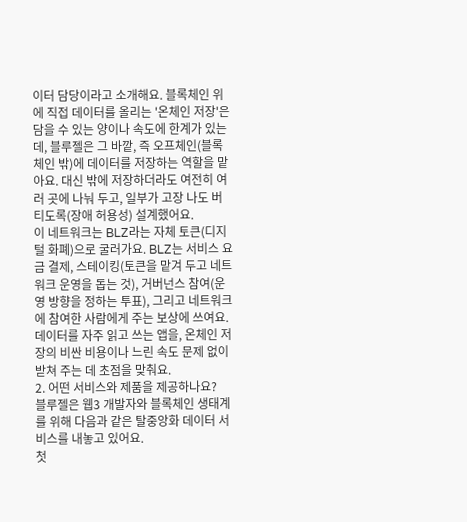이터 담당이라고 소개해요. 블록체인 위에 직접 데이터를 올리는 '온체인 저장'은 담을 수 있는 양이나 속도에 한계가 있는데, 블루젤은 그 바깥, 즉 오프체인(블록체인 밖)에 데이터를 저장하는 역할을 맡아요. 대신 밖에 저장하더라도 여전히 여러 곳에 나눠 두고, 일부가 고장 나도 버티도록(장애 허용성) 설계했어요.
이 네트워크는 BLZ라는 자체 토큰(디지털 화폐)으로 굴러가요. BLZ는 서비스 요금 결제, 스테이킹(토큰을 맡겨 두고 네트워크 운영을 돕는 것), 거버넌스 참여(운영 방향을 정하는 투표), 그리고 네트워크에 참여한 사람에게 주는 보상에 쓰여요. 데이터를 자주 읽고 쓰는 앱을, 온체인 저장의 비싼 비용이나 느린 속도 문제 없이 받쳐 주는 데 초점을 맞춰요.
2. 어떤 서비스와 제품을 제공하나요?
블루젤은 웹3 개발자와 블록체인 생태계를 위해 다음과 같은 탈중앙화 데이터 서비스를 내놓고 있어요.
첫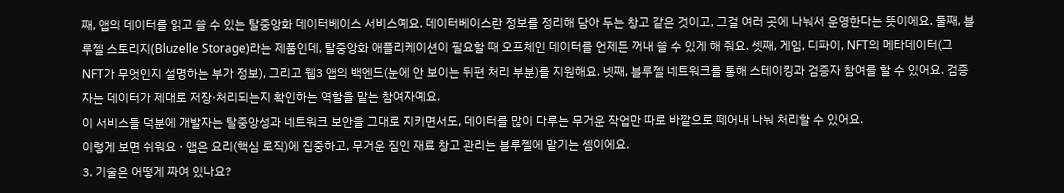째, 앱의 데이터를 읽고 쓸 수 있는 탈중앙화 데이터베이스 서비스예요. 데이터베이스란 정보를 정리해 담아 두는 창고 같은 것이고, 그걸 여러 곳에 나눠서 운영한다는 뜻이에요. 둘째, 블루젤 스토리지(Bluzelle Storage)라는 제품인데, 탈중앙화 애플리케이션이 필요할 때 오프체인 데이터를 언제든 꺼내 쓸 수 있게 해 줘요. 셋째, 게임, 디파이, NFT의 메타데이터(그 NFT가 무엇인지 설명하는 부가 정보), 그리고 웹3 앱의 백엔드(눈에 안 보이는 뒤편 처리 부분)를 지원해요. 넷째, 블루젤 네트워크를 통해 스테이킹과 검증자 참여를 할 수 있어요. 검증자는 데이터가 제대로 저장·처리되는지 확인하는 역할을 맡는 참여자예요.
이 서비스들 덕분에 개발자는 탈중앙성과 네트워크 보안을 그대로 지키면서도, 데이터를 많이 다루는 무거운 작업만 따로 바깥으로 떼어내 나눠 처리할 수 있어요.
이렇게 보면 쉬워요 · 앱은 요리(핵심 로직)에 집중하고, 무거운 짐인 재료 창고 관리는 블루젤에 맡기는 셈이에요.
3. 기술은 어떻게 짜여 있나요?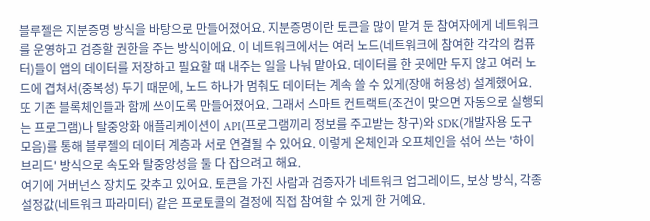블루젤은 지분증명 방식을 바탕으로 만들어졌어요. 지분증명이란 토큰을 많이 맡겨 둔 참여자에게 네트워크를 운영하고 검증할 권한을 주는 방식이에요. 이 네트워크에서는 여러 노드(네트워크에 참여한 각각의 컴퓨터)들이 앱의 데이터를 저장하고 필요할 때 내주는 일을 나눠 맡아요. 데이터를 한 곳에만 두지 않고 여러 노드에 겹쳐서(중복성) 두기 때문에, 노드 하나가 멈춰도 데이터는 계속 쓸 수 있게(장애 허용성) 설계했어요.
또 기존 블록체인들과 함께 쓰이도록 만들어졌어요. 그래서 스마트 컨트랙트(조건이 맞으면 자동으로 실행되는 프로그램)나 탈중앙화 애플리케이션이 API(프로그램끼리 정보를 주고받는 창구)와 SDK(개발자용 도구 모음)를 통해 블루젤의 데이터 계층과 서로 연결될 수 있어요. 이렇게 온체인과 오프체인을 섞어 쓰는 '하이브리드' 방식으로 속도와 탈중앙성을 둘 다 잡으려고 해요.
여기에 거버넌스 장치도 갖추고 있어요. 토큰을 가진 사람과 검증자가 네트워크 업그레이드, 보상 방식, 각종 설정값(네트워크 파라미터) 같은 프로토콜의 결정에 직접 참여할 수 있게 한 거예요.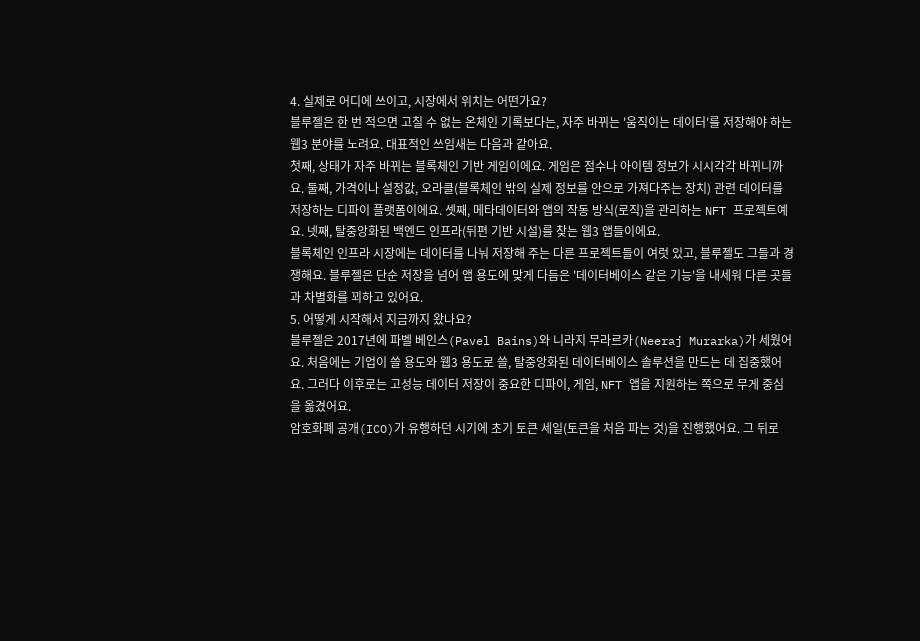4. 실제로 어디에 쓰이고, 시장에서 위치는 어떤가요?
블루젤은 한 번 적으면 고칠 수 없는 온체인 기록보다는, 자주 바뀌는 '움직이는 데이터'를 저장해야 하는 웹3 분야를 노려요. 대표적인 쓰임새는 다음과 같아요.
첫째, 상태가 자주 바뀌는 블록체인 기반 게임이에요. 게임은 점수나 아이템 정보가 시시각각 바뀌니까요. 둘째, 가격이나 설정값, 오라클(블록체인 밖의 실제 정보를 안으로 가져다주는 장치) 관련 데이터를 저장하는 디파이 플랫폼이에요. 셋째, 메타데이터와 앱의 작동 방식(로직)을 관리하는 NFT 프로젝트예요. 넷째, 탈중앙화된 백엔드 인프라(뒤편 기반 시설)를 찾는 웹3 앱들이에요.
블록체인 인프라 시장에는 데이터를 나눠 저장해 주는 다른 프로젝트들이 여럿 있고, 블루젤도 그들과 경쟁해요. 블루젤은 단순 저장을 넘어 앱 용도에 맞게 다듬은 '데이터베이스 같은 기능'을 내세워 다른 곳들과 차별화를 꾀하고 있어요.
5. 어떻게 시작해서 지금까지 왔나요?
블루젤은 2017년에 파벨 베인스(Pavel Bains)와 니라지 무라르카(Neeraj Murarka)가 세웠어요. 처음에는 기업이 쓸 용도와 웹3 용도로 쓸, 탈중앙화된 데이터베이스 솔루션을 만드는 데 집중했어요. 그러다 이후로는 고성능 데이터 저장이 중요한 디파이, 게임, NFT 앱을 지원하는 쪽으로 무게 중심을 옮겼어요.
암호화폐 공개(ICO)가 유행하던 시기에 초기 토큰 세일(토큰을 처음 파는 것)을 진행했어요. 그 뒤로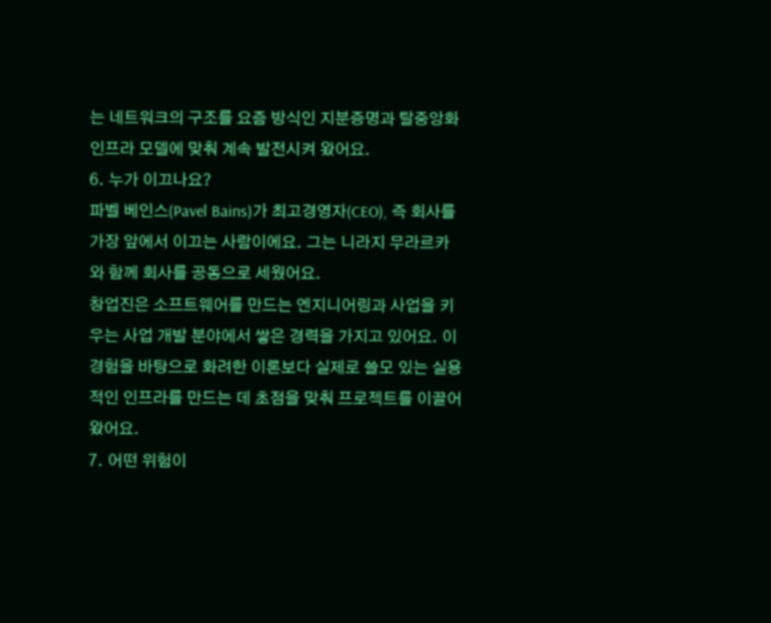는 네트워크의 구조를 요즘 방식인 지분증명과 탈중앙화 인프라 모델에 맞춰 계속 발전시켜 왔어요.
6. 누가 이끄나요?
파벨 베인스(Pavel Bains)가 최고경영자(CEO), 즉 회사를 가장 앞에서 이끄는 사람이에요. 그는 니라지 무라르카와 함께 회사를 공동으로 세웠어요.
창업진은 소프트웨어를 만드는 엔지니어링과 사업을 키우는 사업 개발 분야에서 쌓은 경력을 가지고 있어요. 이 경험을 바탕으로 화려한 이론보다 실제로 쓸모 있는 실용적인 인프라를 만드는 데 초점을 맞춰 프로젝트를 이끌어 왔어요.
7. 어떤 위험이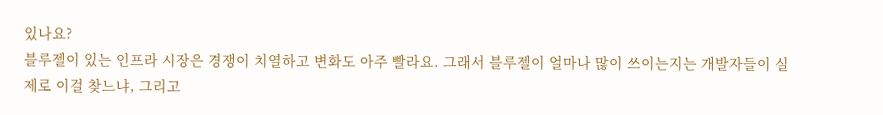있나요?
블루젤이 있는 인프라 시장은 경쟁이 치열하고 변화도 아주 빨라요. 그래서 블루젤이 얼마나 많이 쓰이는지는 개발자들이 실제로 이걸 찾느냐, 그리고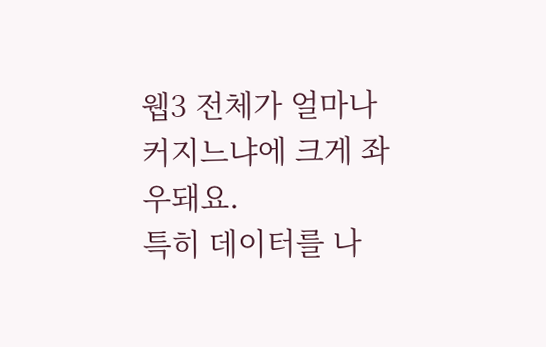웹3 전체가 얼마나 커지느냐에 크게 좌우돼요.
특히 데이터를 나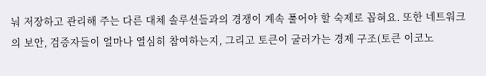눠 저장하고 관리해 주는 다른 대체 솔루션들과의 경쟁이 계속 풀어야 할 숙제로 꼽혀요. 또한 네트워크의 보안, 검증자들이 얼마나 열심히 참여하는지, 그리고 토큰이 굴러가는 경제 구조(토큰 이코노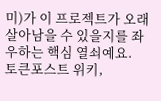미)가 이 프로젝트가 오래 살아남을 수 있을지를 좌우하는 핵심 열쇠예요.
토큰포스트 위키,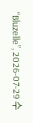“Bluzelle”, 2026-07-29 수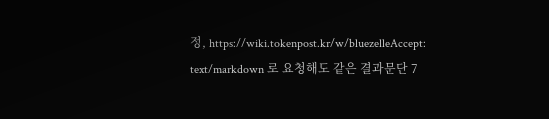정, https://wiki.tokenpost.kr/w/bluezelleAccept: text/markdown 로 요청해도 같은 결과문단 7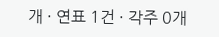개 · 연표 1건 · 각주 0개